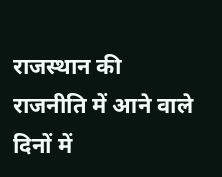राजस्थान की राजनीति में आने वाले दिनों में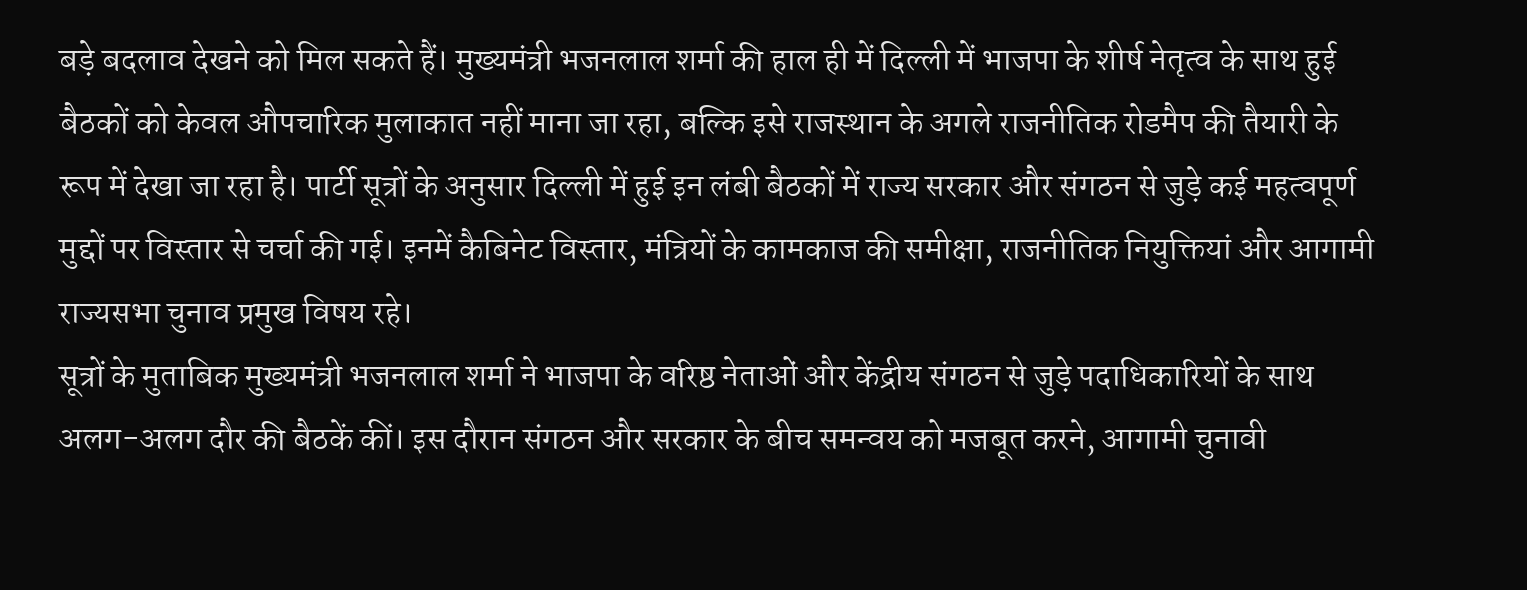बड़े बदलाव देखने को मिल सकते हैं। मुख्यमंत्री भजनलाल शर्मा की हाल ही में दिल्ली में भाजपा के शीर्ष नेतृत्व के साथ हुई बैठकों को केवल औपचारिक मुलाकात नहीं माना जा रहा, बल्कि इसे राजस्थान के अगले राजनीतिक रोडमैप की तैयारी के रूप में देखा जा रहा है। पार्टी सूत्रों के अनुसार दिल्ली में हुई इन लंबी बैठकों में राज्य सरकार और संगठन से जुड़े कई महत्वपूर्ण मुद्दों पर विस्तार से चर्चा की गई। इनमें कैबिनेट विस्तार, मंत्रियों के कामकाज की समीक्षा, राजनीतिक नियुक्तियां और आगामी राज्यसभा चुनाव प्रमुख विषय रहे।
सूत्रों के मुताबिक मुख्यमंत्री भजनलाल शर्मा ने भाजपा के वरिष्ठ नेताओं और केंद्रीय संगठन से जुड़े पदाधिकारियों के साथ अलग-अलग दौर की बैठकें कीं। इस दौरान संगठन और सरकार के बीच समन्वय को मजबूत करने, आगामी चुनावी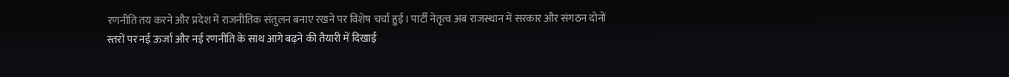रणनीति तय करने और प्रदेश में राजनीतिक संतुलन बनाए रखने पर विशेष चर्चा हुई। पार्टी नेतृत्व अब राजस्थान में सरकार और संगठन दोनों स्तरों पर नई ऊर्जा और नई रणनीति के साथ आगे बढ़ने की तैयारी में दिखाई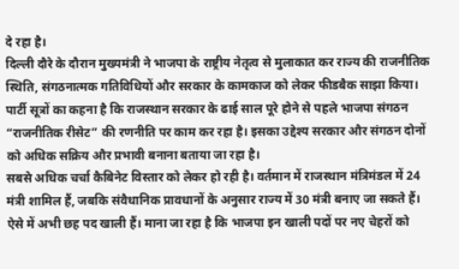दे रहा है।
दिल्ली दौरे के दौरान मुख्यमंत्री ने भाजपा के राष्ट्रीय नेतृत्व से मुलाकात कर राज्य की राजनीतिक स्थिति, संगठनात्मक गतिविधियों और सरकार के कामकाज को लेकर फीडबैक साझा किया। पार्टी सूत्रों का कहना है कि राजस्थान सरकार के ढाई साल पूरे होने से पहले भाजपा संगठन “राजनीतिक रीसेट” की रणनीति पर काम कर रहा है। इसका उद्देश्य सरकार और संगठन दोनों को अधिक सक्रिय और प्रभावी बनाना बताया जा रहा है।
सबसे अधिक चर्चा कैबिनेट विस्तार को लेकर हो रही है। वर्तमान में राजस्थान मंत्रिमंडल में 24 मंत्री शामिल हैं, जबकि संवैधानिक प्रावधानों के अनुसार राज्य में 30 मंत्री बनाए जा सकते हैं। ऐसे में अभी छह पद खाली हैं। माना जा रहा है कि भाजपा इन खाली पदों पर नए चेहरों को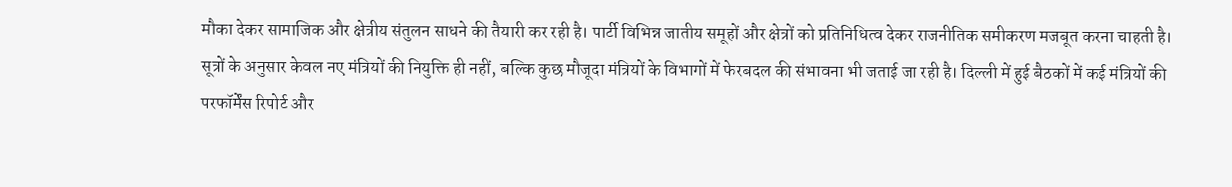मौका देकर सामाजिक और क्षेत्रीय संतुलन साधने की तैयारी कर रही है। पार्टी विभिन्न जातीय समूहों और क्षेत्रों को प्रतिनिधित्व देकर राजनीतिक समीकरण मजबूत करना चाहती है।
सूत्रों के अनुसार केवल नए मंत्रियों की नियुक्ति ही नहीं, बल्कि कुछ मौजूदा मंत्रियों के विभागों में फेरबदल की संभावना भी जताई जा रही है। दिल्ली में हुई बैठकों में कई मंत्रियों की परफॉर्मेंस रिपोर्ट और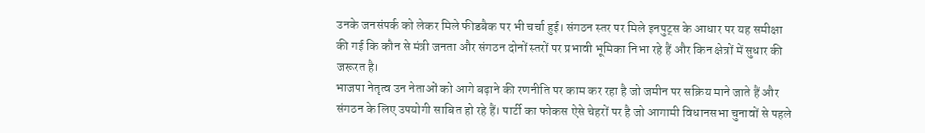उनके जनसंपर्क को लेकर मिले फीडबैक पर भी चर्चा हुई। संगठन स्तर पर मिले इनपुट्स के आधार पर यह समीक्षा की गई कि कौन से मंत्री जनता और संगठन दोनों स्तरों पर प्रभावी भूमिका निभा रहे हैं और किन क्षेत्रों में सुधार की जरूरत है।
भाजपा नेतृत्व उन नेताओं को आगे बढ़ाने की रणनीति पर काम कर रहा है जो जमीन पर सक्रिय माने जाते हैं और संगठन के लिए उपयोगी साबित हो रहे हैं। पार्टी का फोकस ऐसे चेहरों पर है जो आगामी विधानसभा चुनावों से पहले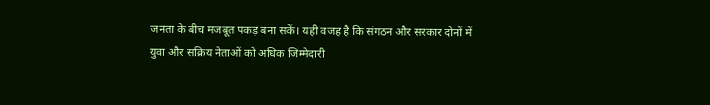जनता के बीच मजबूत पकड़ बना सकें। यही वजह है कि संगठन और सरकार दोनों में युवा और सक्रिय नेताओं को अधिक जिम्मेदारी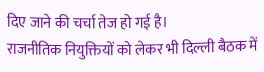दिए जाने की चर्चा तेज हो गई है।
राजनीतिक नियुक्तियों को लेकर भी दिल्ली बैठक में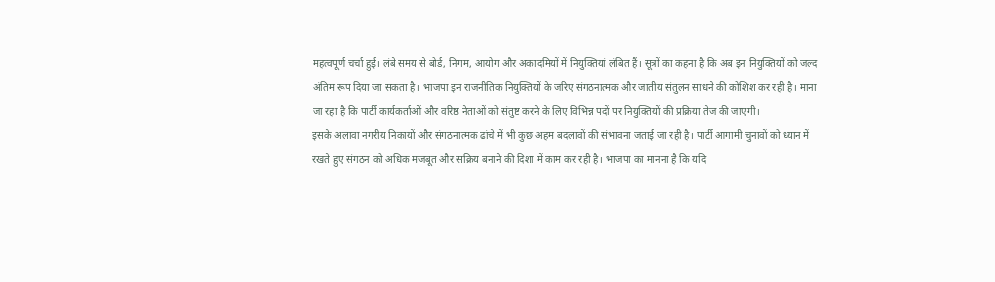महत्वपूर्ण चर्चा हुई। लंबे समय से बोर्ड, निगम, आयोग और अकादमियों में नियुक्तियां लंबित हैं। सूत्रों का कहना है कि अब इन नियुक्तियों को जल्द अंतिम रूप दिया जा सकता है। भाजपा इन राजनीतिक नियुक्तियों के जरिए संगठनात्मक और जातीय संतुलन साधने की कोशिश कर रही है। माना जा रहा है कि पार्टी कार्यकर्ताओं और वरिष्ठ नेताओं को संतुष्ट करने के लिए विभिन्न पदों पर नियुक्तियों की प्रक्रिया तेज की जाएगी।
इसके अलावा नगरीय निकायों और संगठनात्मक ढांचे में भी कुछ अहम बदलावों की संभावना जताई जा रही है। पार्टी आगामी चुनावों को ध्यान में रखते हुए संगठन को अधिक मजबूत और सक्रिय बनाने की दिशा में काम कर रही है। भाजपा का मानना है कि यदि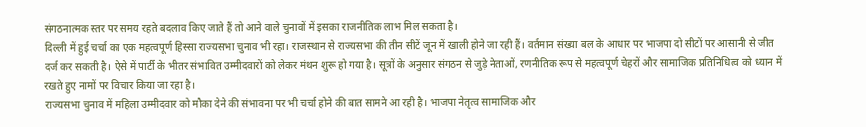संगठनात्मक स्तर पर समय रहते बदलाव किए जाते हैं तो आने वाले चुनावों में इसका राजनीतिक लाभ मिल सकता है।
दिल्ली में हुई चर्चा का एक महत्वपूर्ण हिस्सा राज्यसभा चुनाव भी रहा। राजस्थान से राज्यसभा की तीन सीटें जून में खाली होने जा रही हैं। वर्तमान संख्या बल के आधार पर भाजपा दो सीटों पर आसानी से जीत दर्ज कर सकती है। ऐसे में पार्टी के भीतर संभावित उम्मीदवारों को लेकर मंथन शुरू हो गया है। सूत्रों के अनुसार संगठन से जुड़े नेताओं, रणनीतिक रूप से महत्वपूर्ण चेहरों और सामाजिक प्रतिनिधित्व को ध्यान में रखते हुए नामों पर विचार किया जा रहा है।
राज्यसभा चुनाव में महिला उम्मीदवार को मौका देने की संभावना पर भी चर्चा होने की बात सामने आ रही है। भाजपा नेतृत्व सामाजिक और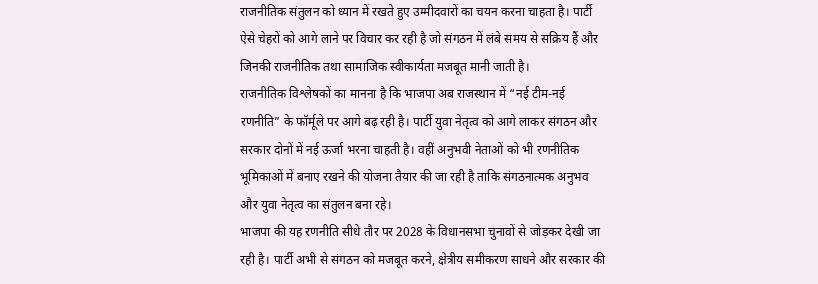राजनीतिक संतुलन को ध्यान में रखते हुए उम्मीदवारों का चयन करना चाहता है। पार्टी ऐसे चेहरों को आगे लाने पर विचार कर रही है जो संगठन में लंबे समय से सक्रिय हैं और जिनकी राजनीतिक तथा सामाजिक स्वीकार्यता मजबूत मानी जाती है।
राजनीतिक विश्लेषकों का मानना है कि भाजपा अब राजस्थान में “नई टीम-नई रणनीति” के फॉर्मूले पर आगे बढ़ रही है। पार्टी युवा नेतृत्व को आगे लाकर संगठन और सरकार दोनों में नई ऊर्जा भरना चाहती है। वहीं अनुभवी नेताओं को भी रणनीतिक भूमिकाओं में बनाए रखने की योजना तैयार की जा रही है ताकि संगठनात्मक अनुभव और युवा नेतृत्व का संतुलन बना रहे।
भाजपा की यह रणनीति सीधे तौर पर 2028 के विधानसभा चुनावों से जोड़कर देखी जा रही है। पार्टी अभी से संगठन को मजबूत करने, क्षेत्रीय समीकरण साधने और सरकार की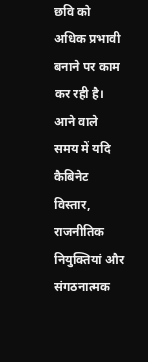छवि को अधिक प्रभावी बनाने पर काम कर रही है। आने वाले समय में यदि कैबिनेट विस्तार, राजनीतिक नियुक्तियां और संगठनात्मक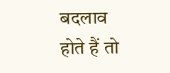बदलाव होते हैं तो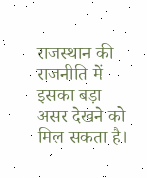राजस्थान की राजनीति में इसका बड़ा असर देखने को मिल सकता है।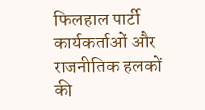फिलहाल पार्टी कार्यकर्ताओं और राजनीतिक हलकों की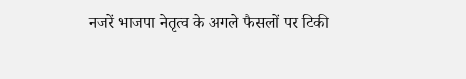नजरें भाजपा नेतृत्व के अगले फैसलों पर टिकी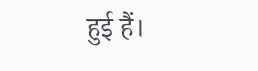हुई हैं।